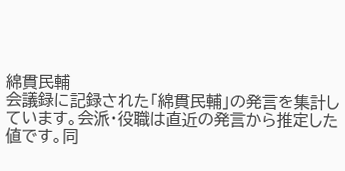綿貫民輔
会議録に記録された「綿貫民輔」の発言を集計しています。会派・役職は直近の発言から推定した値です。同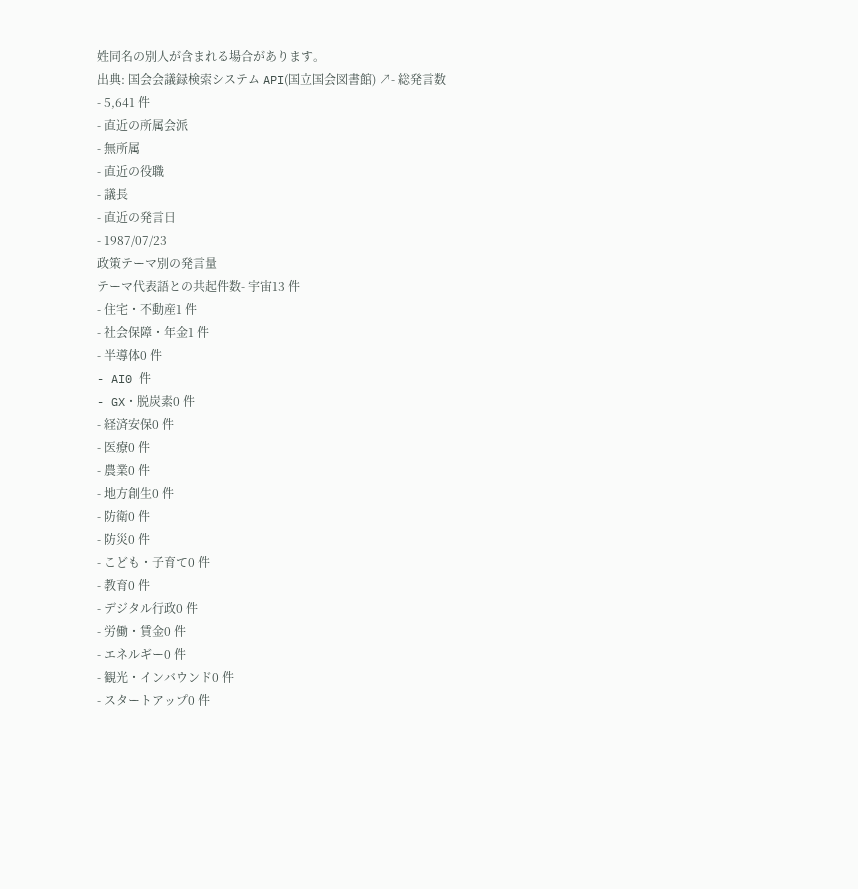姓同名の別人が含まれる場合があります。
出典: 国会会議録検索システム API(国立国会図書館) ↗- 総発言数
- 5,641 件
- 直近の所属会派
- 無所属
- 直近の役職
- 議長
- 直近の発言日
- 1987/07/23
政策テーマ別の発言量
テーマ代表語との共起件数- 宇宙13 件
- 住宅・不動産1 件
- 社会保障・年金1 件
- 半導体0 件
- AI0 件
- GX・脱炭素0 件
- 経済安保0 件
- 医療0 件
- 農業0 件
- 地方創生0 件
- 防衛0 件
- 防災0 件
- こども・子育て0 件
- 教育0 件
- デジタル行政0 件
- 労働・賃金0 件
- エネルギー0 件
- 観光・インバウンド0 件
- スタートアップ0 件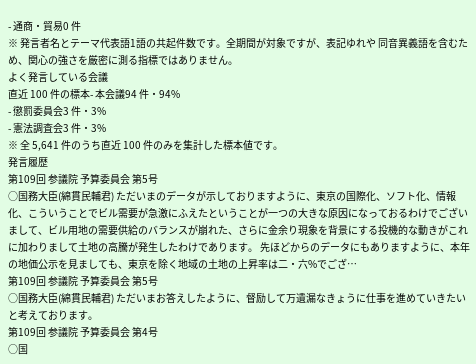- 通商・貿易0 件
※ 発言者名とテーマ代表語1語の共起件数です。全期間が対象ですが、表記ゆれや 同音異義語を含むため、関心の強さを厳密に測る指標ではありません。
よく発言している会議
直近 100 件の標本- 本会議94 件・94%
- 懲罰委員会3 件・3%
- 憲法調査会3 件・3%
※ 全 5,641 件のうち直近 100 件のみを集計した標本値です。
発言履歴
第109回 参議院 予算委員会 第5号
○国務大臣(綿貫民輔君) ただいまのデータが示しておりますように、東京の国際化、ソフト化、情報化、こういうことでビル需要が急激にふえたということが一つの大きな原因になっておるわけでございまして、ビル用地の需要供給のバランスが崩れた、さらに金余り現象を背景にする投機的な動きがこれに加わりまして土地の高騰が発生したわけであります。 先ほどからのデータにもありますように、本年の地価公示を見ましても、東京を除く地域の土地の上昇率は二・六%でござ…
第109回 参議院 予算委員会 第5号
○国務大臣(綿貫民輔君) ただいまお答えしたように、督励して万遺漏なきょうに仕事を進めていきたいと考えております。
第109回 参議院 予算委員会 第4号
○国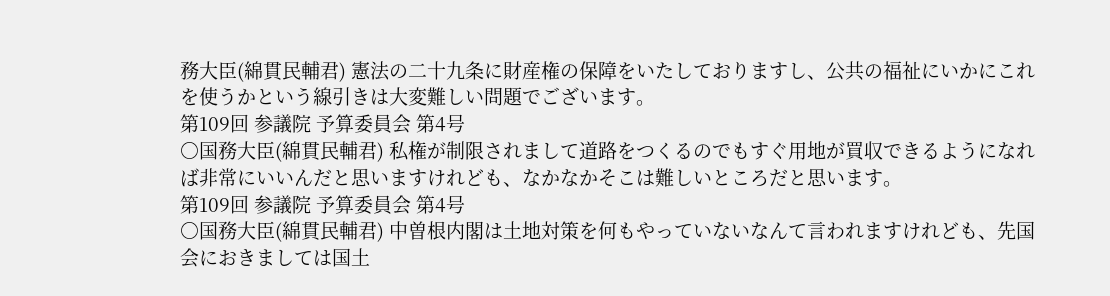務大臣(綿貫民輔君) 憲法の二十九条に財産権の保障をいたしておりますし、公共の福祉にいかにこれを使うかという線引きは大変難しい問題でございます。
第109回 参議院 予算委員会 第4号
○国務大臣(綿貫民輔君) 私権が制限されまして道路をつくるのでもすぐ用地が買収できるようになれば非常にいいんだと思いますけれども、なかなかそこは難しいところだと思います。
第109回 参議院 予算委員会 第4号
○国務大臣(綿貫民輔君) 中曽根内閣は土地対策を何もやっていないなんて言われますけれども、先国会におきましては国土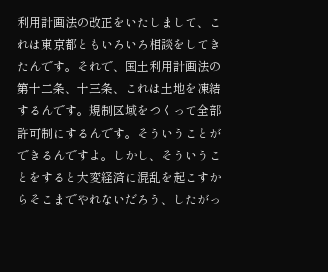利用計画法の改正をいたしまして、これは東京都ともいろいろ相談をしてきたんです。それで、国土利用計画法の第十二条、十三条、これは土地を凍結するんです。規制区域をつくって全部許可制にするんです。そういうことができるんですよ。しかし、そういうことをすると大変経済に混乱を起こすからそこまでやれないだろう、したがっ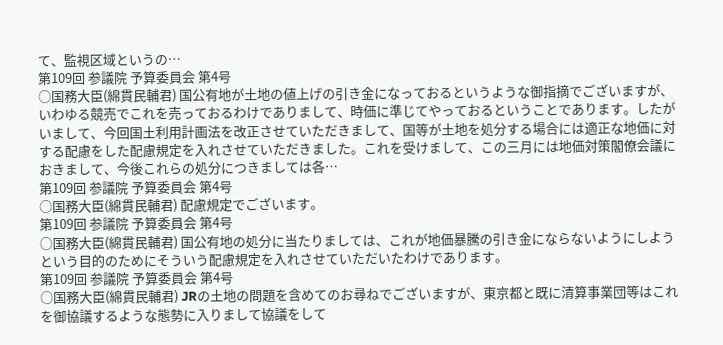て、監視区域というの…
第109回 参議院 予算委員会 第4号
○国務大臣(綿貫民輔君) 国公有地が土地の値上げの引き金になっておるというような御指摘でございますが、いわゆる競売でこれを売っておるわけでありまして、時価に準じてやっておるということであります。したがいまして、今回国土利用計画法を改正させていただきまして、国等が土地を処分する場合には適正な地価に対する配慮をした配慮規定を入れさせていただきました。これを受けまして、この三月には地価対策閣僚会議におきまして、今後これらの処分につきましては各…
第109回 参議院 予算委員会 第4号
○国務大臣(綿貫民輔君) 配慮規定でございます。
第109回 参議院 予算委員会 第4号
○国務大臣(綿貫民輔君) 国公有地の処分に当たりましては、これが地価暴騰の引き金にならないようにしようという目的のためにそういう配慮規定を入れさせていただいたわけであります。
第109回 参議院 予算委員会 第4号
○国務大臣(綿貫民輔君) JRの土地の問題を含めてのお尋ねでございますが、東京都と既に清算事業団等はこれを御協議するような態勢に入りまして協議をして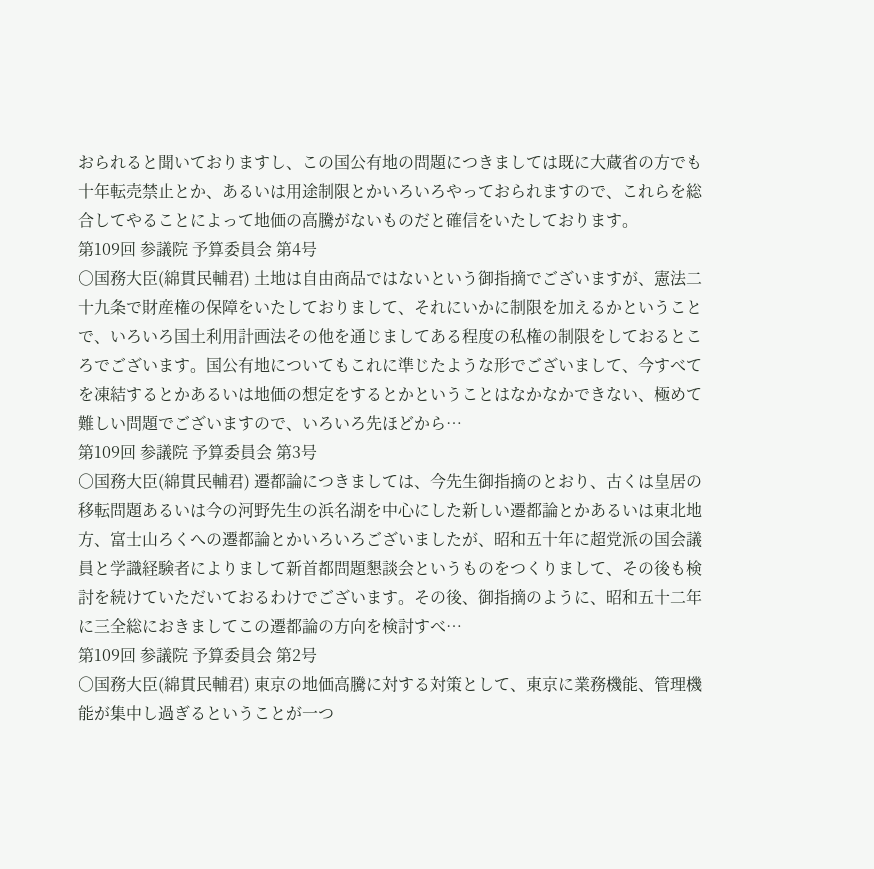おられると聞いておりますし、この国公有地の問題につきましては既に大蔵省の方でも十年転売禁止とか、あるいは用途制限とかいろいろやっておられますので、これらを総合してやることによって地価の高騰がないものだと確信をいたしております。
第109回 参議院 予算委員会 第4号
○国務大臣(綿貫民輔君) 土地は自由商品ではないという御指摘でございますが、憲法二十九条で財産権の保障をいたしておりまして、それにいかに制限を加えるかということで、いろいろ国土利用計画法その他を通じましてある程度の私権の制限をしておるところでございます。国公有地についてもこれに準じたような形でございまして、今すべてを凍結するとかあるいは地価の想定をするとかということはなかなかできない、極めて難しい問題でございますので、いろいろ先ほどから…
第109回 参議院 予算委員会 第3号
○国務大臣(綿貫民輔君) 遷都論につきましては、今先生御指摘のとおり、古くは皇居の移転問題あるいは今の河野先生の浜名湖を中心にした新しい遷都論とかあるいは東北地方、富士山ろくへの遷都論とかいろいろございましたが、昭和五十年に超党派の国会議員と学識経験者によりまして新首都問題懇談会というものをつくりまして、その後も検討を続けていただいておるわけでございます。その後、御指摘のように、昭和五十二年に三全総におきましてこの遷都論の方向を検討すべ…
第109回 参議院 予算委員会 第2号
○国務大臣(綿貫民輔君) 東京の地価高騰に対する対策として、東京に業務機能、管理機能が集中し過ぎるということが一つ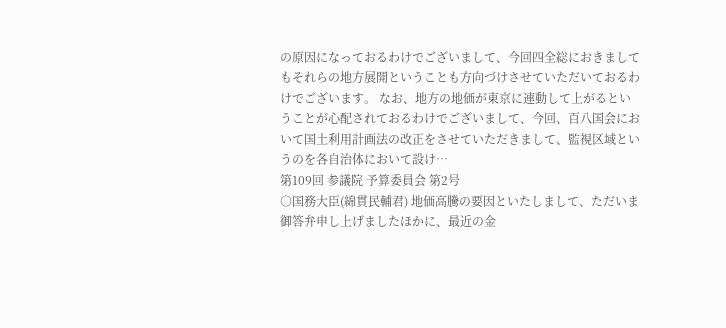の原因になっておるわけでございまして、今回四全総におきましてもそれらの地方展開ということも方向づけさせていただいておるわけでございます。 なお、地方の地価が東京に連動して上がるということが心配されておるわけでございまして、今回、百八国会において国土利用計画法の改正をさせていただきまして、監視区域というのを各自治体において設け…
第109回 参議院 予算委員会 第2号
○国務大臣(綿貫民輔君) 地価高騰の要因といたしまして、ただいま御答弁申し上げましたほかに、最近の金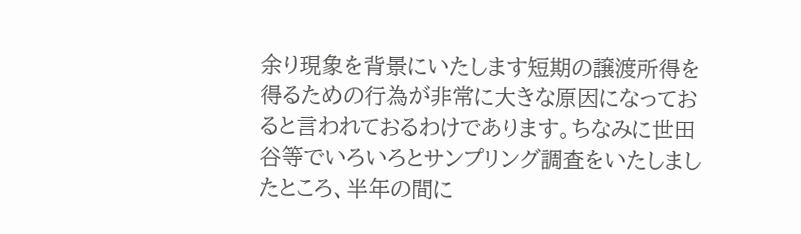余り現象を背景にいたします短期の譲渡所得を得るための行為が非常に大きな原因になっておると言われておるわけであります。ちなみに世田谷等でいろいろとサンプリング調査をいたしましたところ、半年の間に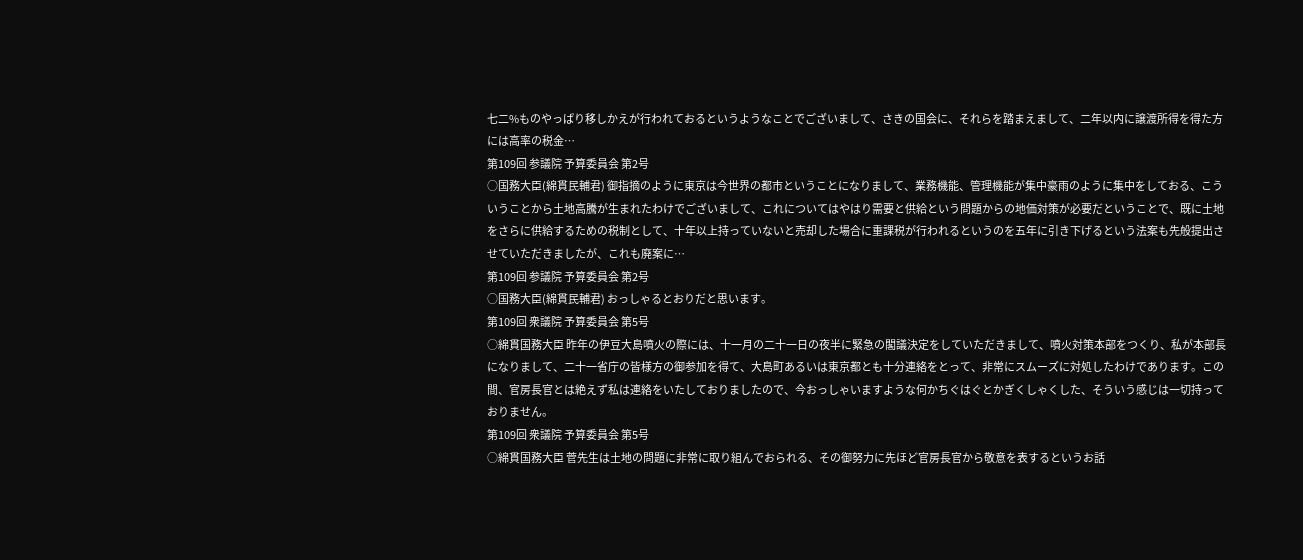七二%ものやっぱり移しかえが行われておるというようなことでございまして、さきの国会に、それらを踏まえまして、二年以内に譲渡所得を得た方には高率の税金…
第109回 参議院 予算委員会 第2号
○国務大臣(綿貫民輔君) 御指摘のように東京は今世界の都市ということになりまして、業務機能、管理機能が集中豪雨のように集中をしておる、こういうことから土地高騰が生まれたわけでございまして、これについてはやはり需要と供給という問題からの地価対策が必要だということで、既に土地をさらに供給するための税制として、十年以上持っていないと売却した場合に重課税が行われるというのを五年に引き下げるという法案も先般提出させていただきましたが、これも廃案に…
第109回 参議院 予算委員会 第2号
○国務大臣(綿貫民輔君) おっしゃるとおりだと思います。
第109回 衆議院 予算委員会 第5号
○綿貫国務大臣 昨年の伊豆大島噴火の際には、十一月の二十一日の夜半に緊急の閣議決定をしていただきまして、噴火対策本部をつくり、私が本部長になりまして、二十一省庁の皆様方の御参加を得て、大島町あるいは東京都とも十分連絡をとって、非常にスムーズに対処したわけであります。この間、官房長官とは絶えず私は連絡をいたしておりましたので、今おっしゃいますような何かちぐはぐとかぎくしゃくした、そういう感じは一切持っておりません。
第109回 衆議院 予算委員会 第5号
○綿貫国務大臣 菅先生は土地の問題に非常に取り組んでおられる、その御努力に先ほど官房長官から敬意を表するというお話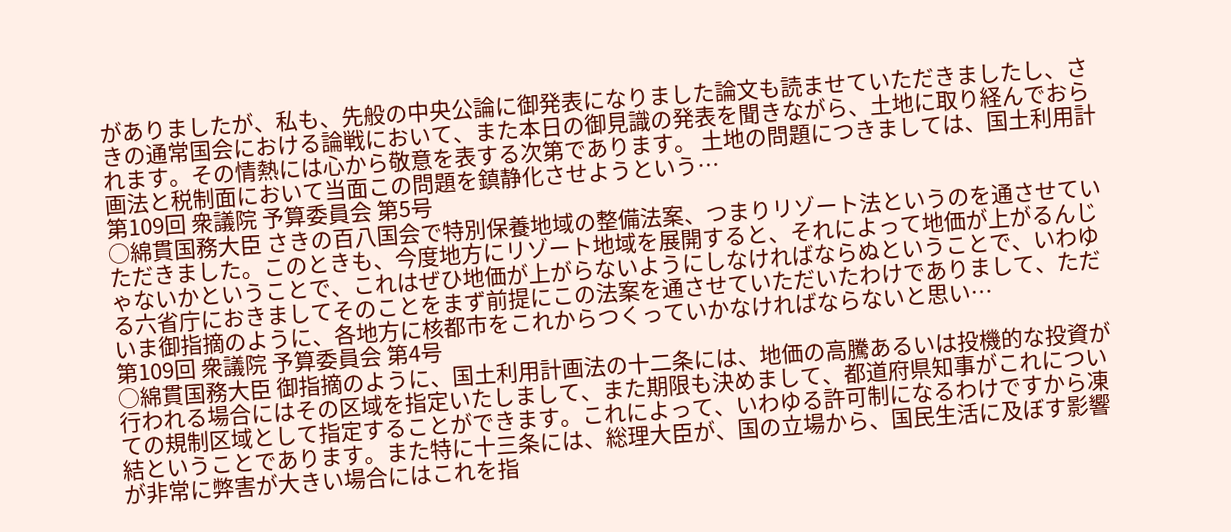がありましたが、私も、先般の中央公論に御発表になりました論文も読ませていただきましたし、さきの通常国会における論戦において、また本日の御見識の発表を聞きながら、土地に取り経んでおられます。その情熱には心から敬意を表する次第であります。 土地の問題につきましては、国土利用計画法と税制面において当面この問題を鎮静化させようという…
第109回 衆議院 予算委員会 第5号
○綿貫国務大臣 さきの百八国会で特別保養地域の整備法案、つまりリゾート法というのを通させていただきました。このときも、今度地方にリゾート地域を展開すると、それによって地価が上がるんじゃないかということで、これはぜひ地価が上がらないようにしなければならぬということで、いわゆる六省庁におきましてそのことをまず前提にこの法案を通させていただいたわけでありまして、ただいま御指摘のように、各地方に核都市をこれからつくっていかなければならないと思い…
第109回 衆議院 予算委員会 第4号
○綿貫国務大臣 御指摘のように、国土利用計画法の十二条には、地価の高騰あるいは投機的な投資が行われる場合にはその区域を指定いたしまして、また期限も決めまして、都道府県知事がこれについての規制区域として指定することができます。これによって、いわゆる許可制になるわけですから凍結ということであります。また特に十三条には、総理大臣が、国の立場から、国民生活に及ぼす影響が非常に弊害が大きい場合にはこれを指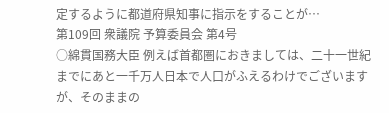定するように都道府県知事に指示をすることが…
第109回 衆議院 予算委員会 第4号
○綿貫国務大臣 例えば首都圏におきましては、二十一世紀までにあと一千万人日本で人口がふえるわけでございますが、そのままの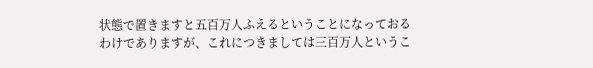状態で置きますと五百万人ふえるということになっておるわけでありますが、これにつきましては三百万人というこ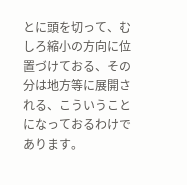とに頭を切って、むしろ縮小の方向に位置づけておる、その分は地方等に展開される、こういうことになっておるわけであります。